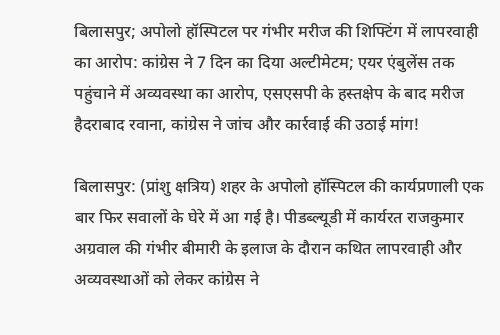बिलासपुर; अपोलो हॉस्पिटल पर गंभीर मरीज की शिफ्टिंग में लापरवाही का आरोप: कांग्रेस ने 7 दिन का दिया अल्टीमेटम; एयर एंबुलेंस तक पहुंचाने में अव्यवस्था का आरोप, एसएसपी के हस्तक्षेप के बाद मरीज हैदराबाद रवाना, कांग्रेस ने जांच और कार्रवाई की उठाई मांग!

बिलासपुर: (प्रांशु क्षत्रिय) शहर के अपोलो हॉस्पिटल की कार्यप्रणाली एक बार फिर सवालों के घेरे में आ गई है। पीडब्ल्यूडी में कार्यरत राजकुमार अग्रवाल की गंभीर बीमारी के इलाज के दौरान कथित लापरवाही और अव्यवस्थाओं को लेकर कांग्रेस ने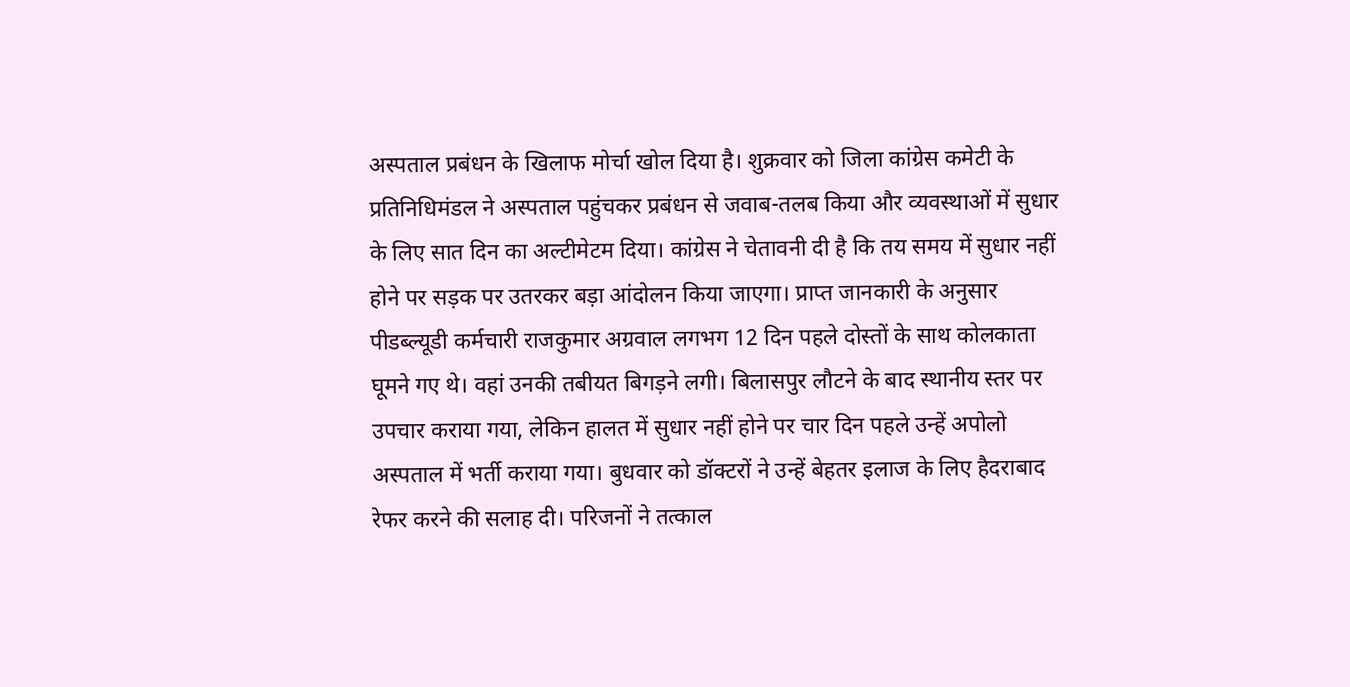अस्पताल प्रबंधन के खिलाफ मोर्चा खोल दिया है। शुक्रवार को जिला कांग्रेस कमेटी के प्रतिनिधिमंडल ने अस्पताल पहुंचकर प्रबंधन से जवाब-तलब किया और व्यवस्थाओं में सुधार के लिए सात दिन का अल्टीमेटम दिया। कांग्रेस ने चेतावनी दी है कि तय समय में सुधार नहीं होने पर सड़क पर उतरकर बड़ा आंदोलन किया जाएगा। प्राप्त जानकारी के अनुसार पीडब्ल्यूडी कर्मचारी राजकुमार अग्रवाल लगभग 12 दिन पहले दोस्तों के साथ कोलकाता घूमने गए थे। वहां उनकी तबीयत बिगड़ने लगी। बिलासपुर लौटने के बाद स्थानीय स्तर पर उपचार कराया गया, लेकिन हालत में सुधार नहीं होने पर चार दिन पहले उन्हें अपोलो अस्पताल में भर्ती कराया गया। बुधवार को डॉक्टरों ने उन्हें बेहतर इलाज के लिए हैदराबाद रेफर करने की सलाह दी। परिजनों ने तत्काल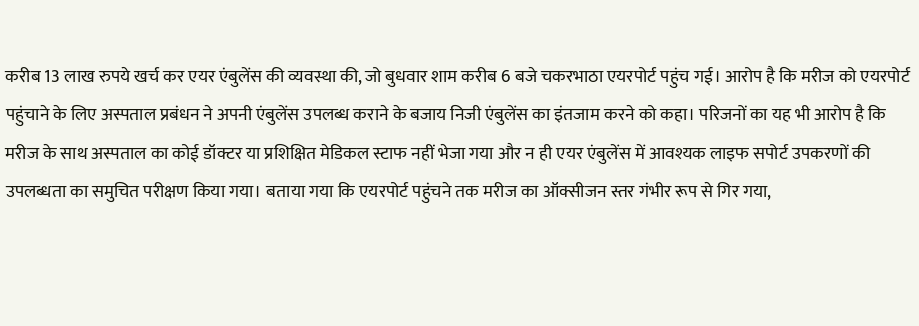करीब 13 लाख रुपये खर्च कर एयर एंबुलेंस की व्यवस्था की, जो बुधवार शाम करीब 6 बजे चकरभाठा एयरपोर्ट पहुंच गई। आरोप है कि मरीज को एयरपोर्ट पहुंचाने के लिए अस्पताल प्रबंधन ने अपनी एंबुलेंस उपलब्ध कराने के बजाय निजी एंबुलेंस का इंतजाम करने को कहा। परिजनों का यह भी आरोप है कि मरीज के साथ अस्पताल का कोई डॉक्टर या प्रशिक्षित मेडिकल स्टाफ नहीं भेजा गया और न ही एयर एंबुलेंस में आवश्यक लाइफ सपोर्ट उपकरणों की उपलब्धता का समुचित परीक्षण किया गया। बताया गया कि एयरपोर्ट पहुंचने तक मरीज का ऑक्सीजन स्तर गंभीर रूप से गिर गया,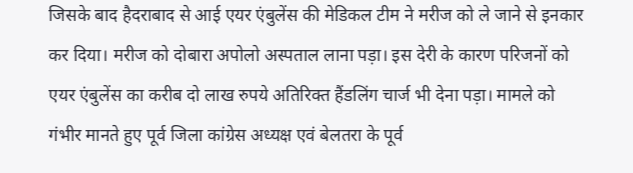जिसके बाद हैदराबाद से आई एयर एंबुलेंस की मेडिकल टीम ने मरीज को ले जाने से इनकार कर दिया। मरीज को दोबारा अपोलो अस्पताल लाना पड़ा। इस देरी के कारण परिजनों को एयर एंबुलेंस का करीब दो लाख रुपये अतिरिक्त हैंडलिंग चार्ज भी देना पड़ा। मामले को गंभीर मानते हुए पूर्व जिला कांग्रेस अध्यक्ष एवं बेलतरा के पूर्व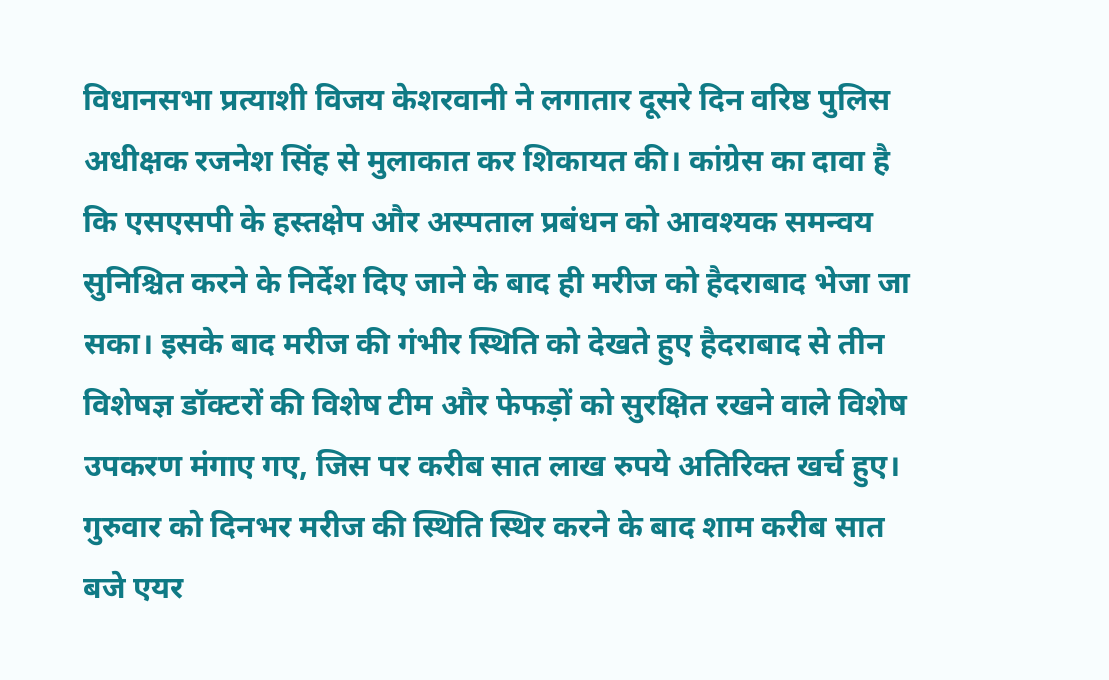विधानसभा प्रत्याशी विजय केशरवानी ने लगातार दूसरे दिन वरिष्ठ पुलिस अधीक्षक रजनेश सिंह से मुलाकात कर शिकायत की। कांग्रेस का दावा है कि एसएसपी के हस्तक्षेप और अस्पताल प्रबंधन को आवश्यक समन्वय सुनिश्चित करने के निर्देश दिए जाने के बाद ही मरीज को हैदराबाद भेजा जा सका। इसके बाद मरीज की गंभीर स्थिति को देखते हुए हैदराबाद से तीन विशेषज्ञ डॉक्टरों की विशेष टीम और फेफड़ों को सुरक्षित रखने वाले विशेष उपकरण मंगाए गए, जिस पर करीब सात लाख रुपये अतिरिक्त खर्च हुए। गुरुवार को दिनभर मरीज की स्थिति स्थिर करने के बाद शाम करीब सात बजे एयर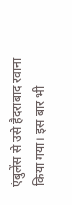एंबुलेंस से उसे हैदराबाद रवाना किया गया। इस बार भी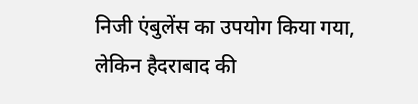निजी एंबुलेंस का उपयोग किया गया, लेकिन हैदराबाद की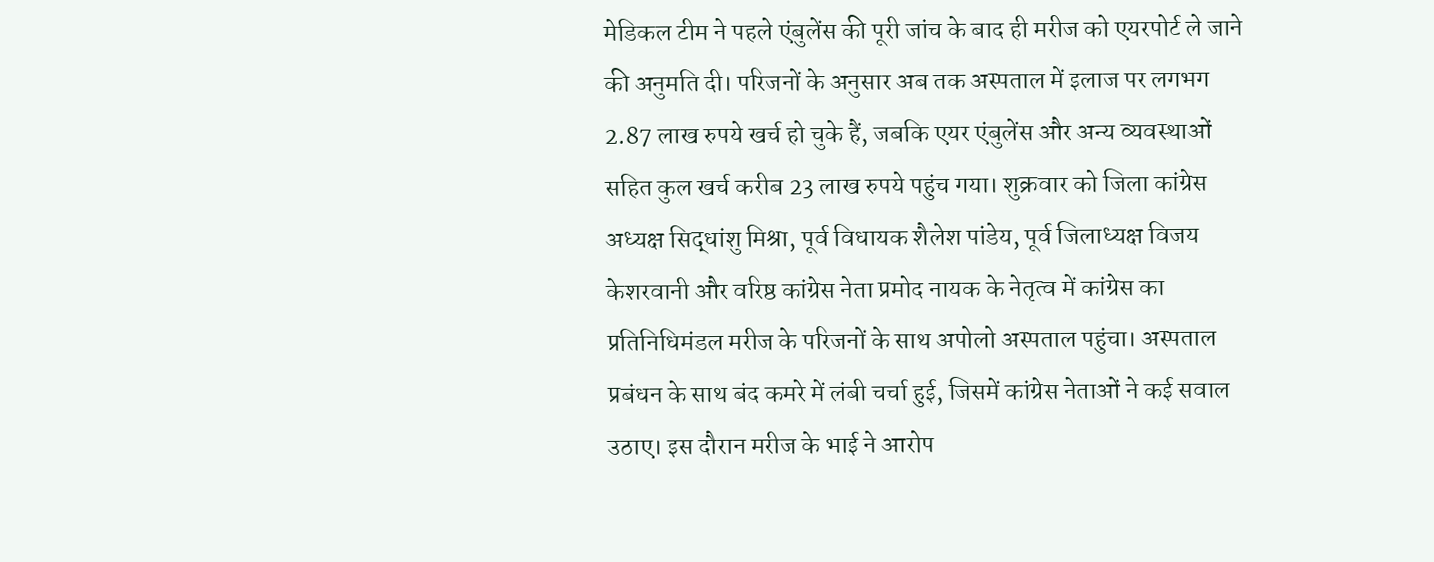मेडिकल टीम ने पहले एंबुलेंस की पूरी जांच के बाद ही मरीज को एयरपोर्ट ले जाने की अनुमति दी। परिजनों के अनुसार अब तक अस्पताल में इलाज पर लगभग 2.87 लाख रुपये खर्च हो चुके हैं, जबकि एयर एंबुलेंस और अन्य व्यवस्थाओं सहित कुल खर्च करीब 23 लाख रुपये पहुंच गया। शुक्रवार को जिला कांग्रेस अध्यक्ष सिद्धांशु मिश्रा, पूर्व विधायक शैलेश पांडेय, पूर्व जिलाध्यक्ष विजय केशरवानी और वरिष्ठ कांग्रेस नेता प्रमोद नायक के नेतृत्व में कांग्रेस का प्रतिनिधिमंडल मरीज के परिजनों के साथ अपोलो अस्पताल पहुंचा। अस्पताल प्रबंधन के साथ बंद कमरे में लंबी चर्चा हुई, जिसमें कांग्रेस नेताओं ने कई सवाल उठाए। इस दौरान मरीज के भाई ने आरोप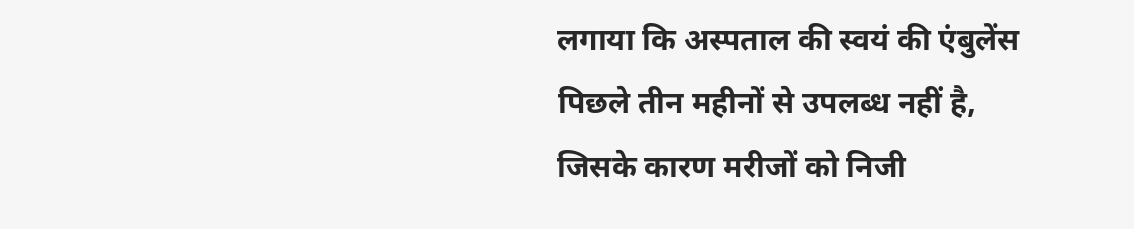लगाया कि अस्पताल की स्वयं की एंबुलेंस पिछले तीन महीनों से उपलब्ध नहीं है, जिसके कारण मरीजों को निजी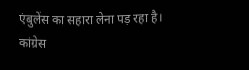एंबुलेंस का सहारा लेना पड़ रहा है। कांग्रेस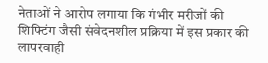नेताओं ने आरोप लगाया कि गंभीर मरीजों की शिफ्टिंग जैसी संवेदनशील प्रक्रिया में इस प्रकार की लापरवाही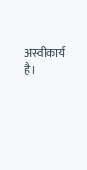अस्वीकार्य है।